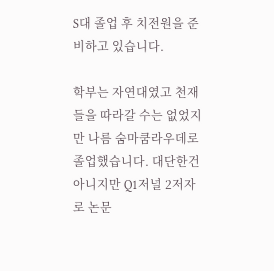S대 졸업 후 치전원을 준비하고 있습니다.

학부는 자연대였고 천재들을 따라갈 수는 없었지만 나름 숨마쿰라우데로 졸업했습니다. 대단한건 아니지만 Q1저널 2저자로 논문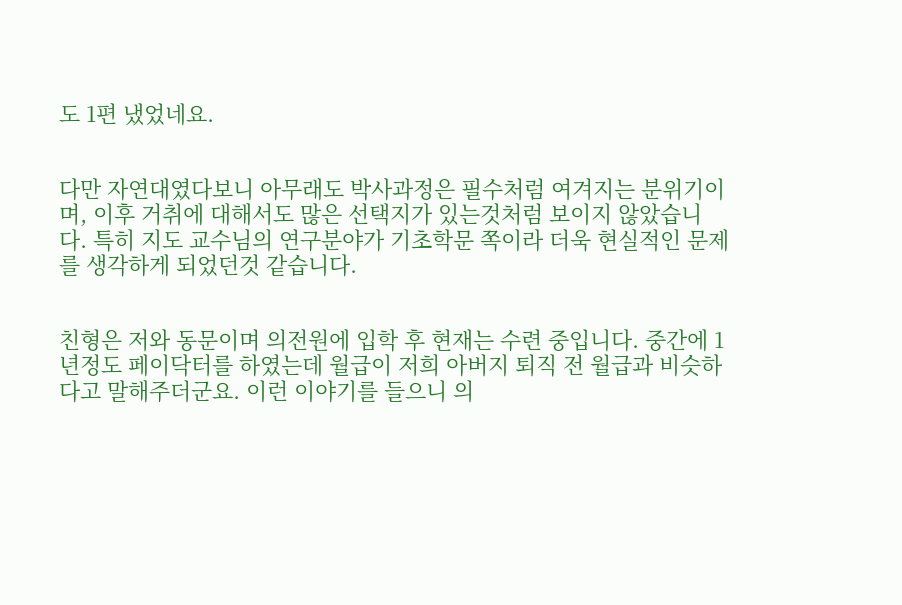도 1편 냈었네요.


다만 자연대였다보니 아무래도 박사과정은 필수처럼 여겨지는 분위기이며, 이후 거취에 대해서도 많은 선택지가 있는것처럼 보이지 않았습니다. 특히 지도 교수님의 연구분야가 기초학문 쪽이라 더욱 현실적인 문제를 생각하게 되었던것 같습니다.


친형은 저와 동문이며 의전원에 입학 후 현재는 수련 중입니다. 중간에 1년정도 페이닥터를 하였는데 월급이 저희 아버지 퇴직 전 월급과 비슷하다고 말해주더군요. 이런 이야기를 들으니 의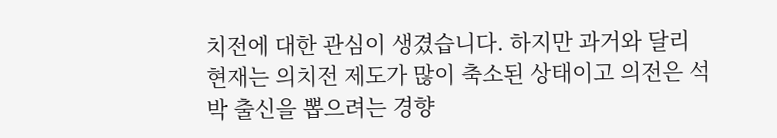치전에 대한 관심이 생겼습니다. 하지만 과거와 달리 현재는 의치전 제도가 많이 축소된 상태이고 의전은 석박 출신을 뽑으려는 경향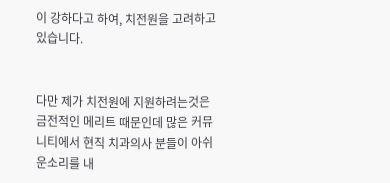이 강하다고 하여, 치전원을 고려하고 있습니다.


다만 제가 치전원에 지원하려는것은 금전적인 메리트 때문인데 많은 커뮤니티에서 현직 치과의사 분들이 아쉬운소리를 내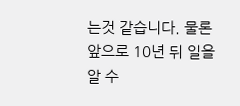는것 같습니다. 물론 앞으로 10년 뒤 일을 알 수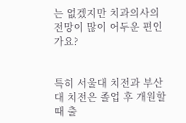는 없겠지만 치과의사의 전망이 많이 어두운 편인가요?


특히 서울대 치전과 부산대 치전은 졸업 후 개원할때 출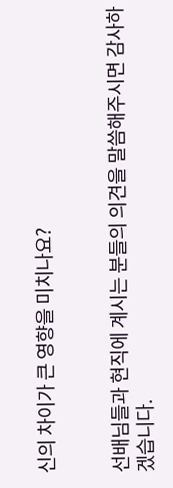신의 차이가 큰 영향을 미치나요?


선배님들과 현직에 계시는 분들의 의견을 말씀해주시면 감사하겠습니다.